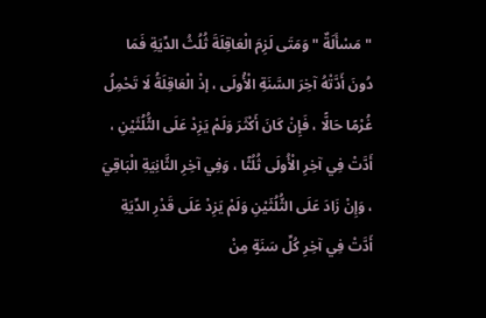" مَسْأَلَةٌ " وَمَتَى لَزِمَ الْعَاقِلَةَ ثُلُثُ الدِّيَةِ فَمَا دُونَ أَدَّتْهُ آخِرَ السَّنَةِ الْأُولَى ، إذْ الْعَاقِلَةُ لَا تَحْمِلُ غُرْمًا حَالًّا ، فَإِنْ كَانَ أَكْثَرَ وَلَمْ يَزِدْ عَلَى الثُّلُثَيْنِ ، أَدَّتْ فِي آخِرِ الْأُولَى ثُلُثًا ، وَفِي آخِرِ الثَّانِيَةِ الْبَاقِيَ ، وَإِنْ زَادَ عَلَى الثُّلُثَيْنِ وَلَمْ يَزِدْ عَلَى قَدْرِ الدِّيَةِ أَدَّتْ فِي آخِرِ كُلِّ سَنَةٍ مِنْ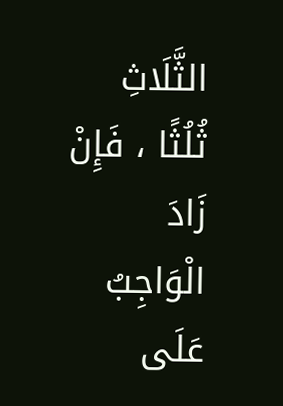الثَّلَاثِ ثُلُثًا ، فَإِنْ زَادَ الْوَاجِبُ عَلَى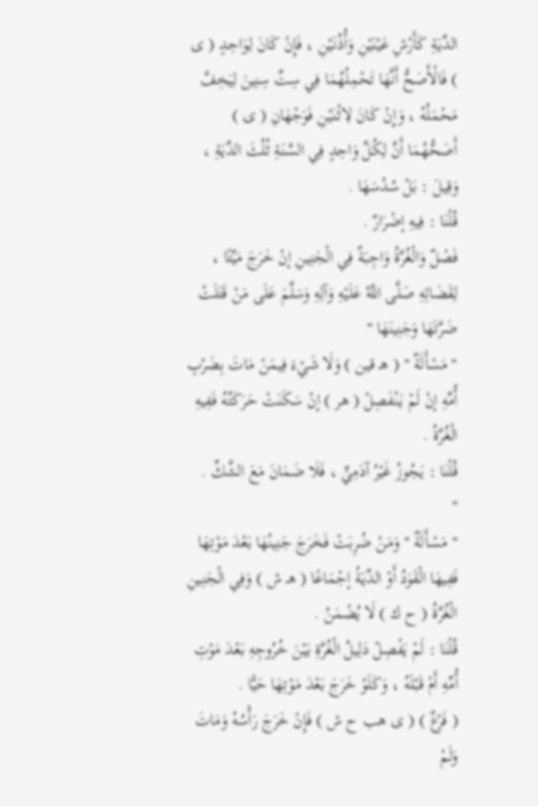الدِّيَةِ كَأَرْشِ عَيْنَيْنِ وَأُذُنَيْنِ ، فَإِنْ كَانَ لِوَاحِدٍ ( ى ) فَالْأَصَحُّ أَنَّهَا تَحْمِلُهُمَا فِي سِتِّ سِنِينَ لِيَخِفَّ مَحْمَلُهُ ، وَإِنْ كَانَ لِاثْنَيْنِ فَوَجْهَانِ ( ى ) أَصَحُّهُمَا أَنَّ لِكُلِّ وَاحِدٍ فِي السَّنَةِ ثُلُثَ الدِّيَةِ ، وَقِيلَ : بَلْ سُدُسَهَا .
قُلْنَا : فِيهِ إضْرَارٌ .
فَصْلٌ وَالْغُرَّةُ وَاجِبَةٌ فِي الْجَنِينِ إنْ خَرَجَ مَيِّتًا ، لِقَضَائِهِ صَلَّى اللَّهُ عَلَيْهِ وَآلِهِ وَسَلَّمَ عَلَى مَنْ قَتَلَتْ ضَرَّتَهَا وَجَنِينَهَا "
" مَسْأَلَةٌ " ( هـ قين ) وَلَا شَيْءَ فِيمَنْ مَاتَ بِضَرْبِ أُمِّهِ إنْ لَمْ يَنْفَصِلْ ( هر ) إنْ سَكَنَتْ حَرَكَتُهُ فَفِيهِ الْغُرَّةُ .
قُلْنَا : يَجُوزُ غَيْرُ آدَمِيٍّ ، فَلَا ضَمَانَ مَعَ الشَّكِّ .
"
" مَسْأَلَةٌ " وَمَنْ ضُرِبَتْ فَخَرَجَ جَنِينُهَا بَعْدَ مَوْتِهَا فَفِيهَا الْقَوَدُ أَوْ الدِّيَةُ إجْمَاعًا ( هـ ش ) وَفِي الْجَنِينِ الْغُرَّةُ ( ح ك ) لَا يُضْمَنُ .
قُلْنَا : لَمْ يَفْصِلْ دَلِيلُ الْغُرَّةِ بَيْنَ خُرُوجِهِ بَعْدَ مَوْتِ أُمِّهِ أَمْ قَبْلَهُ ، وَكَلَوْ خَرَجَ بَعْدَ مَوْتِهَا حَيًّا .
( فَرْعٌ ) ( ى هب ح ش ) فَإِنْ خَرَجَ رَأْسُهُ وَمَاتَ وَلَمْ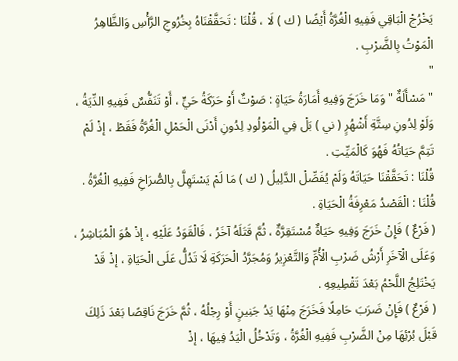يَخْرُجْ الْبَاقِي فَفِيهِ الْغُرَّةُ أَيْضًا ( ك ) لَا ، قُلْنَا : تَحَقَّقْنَاهُ بِخُرُوجِ الرَّأْسِ وَالظَّاهِرُ الْمَوْتُ بِالضَّرْبِ .
"
" مَسْأَلَةٌ " وَمَا خَرَجَ وَفِيهِ أَمَارَةُ حَيَاةٍ : صَوْتٌ أَوْ حَرَكَةُ حَيٍّ ، أَوْ تَنَفُّسٌ فَفِيهِ الدِّيَةُ ، وَلَوْ لِدُونِ سِتَّةِ أَشْهُرٍ ( ني ) بَلْ فِي الْمَوْلُودِ لِدُونِ أَدْنَى الْحَمْلِ الْغُرَّةُ فَقَطْ ، إذْ لَمْ تَتِمَّ حَيَاتُهُ فَهُوَ كَالْمَيِّتِ .
قُلْنَا : تَحَقَّقْنَا حَيَاتَهُ وَلَمْ يُفَصِّلْ الدَّلِيلُ ( ك ) مَا لَمْ يَسْتَهِلَّ بِالصُّرَاخِ فَفِيهِ الْغُرَّةُ .
قُلْنَا : الْقَصْدُ مَعْرِفَةُ الْحَيَاةِ .
( فَرْعٌ ) فَإِنْ خَرَجَ وَفِيهِ حَيَاةٌ مُسْتَقِرَّةٌ ، ثُمَّ قَتَلَهُ آخَرُ ، فَالْقَوَدُ عَلَيْهِ ، إذْ هُوَ الْمُبَاشِرُ ، وَعَلَى الْآخَرِ أَرْشُ ضَرْبِ الْأُمِّ وَالتَّعْزِيرُ وَمُجَرَّدُ الْحَرَكَةِ لَا تَدُلُّ عَلَى الْحَيَاةِ ، إذْ قَدْ يَخْتَلِجُ اللَّحْمُ بَعْدَ تَقْطِيعِهِ .
( فَرْعٌ ) فَإِنْ ضَرَبَ حَامِلًا فَخَرَجَ مِنْهَا يَدُ جَنِينٍ أَوْ رِجْلُهُ ، ثُمَّ خَرَجَ نَاقِصًا بَعْدَ ذَلِكَ قَبْلَ بُرْئِهَا مِنْ الضَّرْبِ فَفِيهِ الْغُرَّةُ ، وَتَدْخُلُ الْيَدُ فِيهَا ، إذْ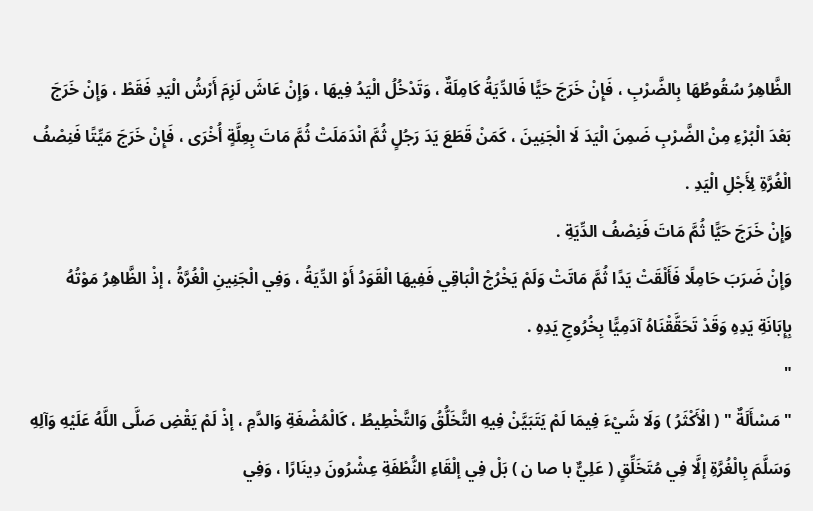الظَّاهِرُ سُقُوطُهَا بِالضَّرْبِ ، فَإِنْ خَرَجَ حَيًّا فَالدِّيَةُ كَامِلَةٌ ، وَتَدْخُلُ الْيَدُ فِيهَا ، وَإِنْ عَاشَ لَزِمَ أَرْشُ الْيَدِ فَقَطْ ، وَإِنْ خَرَجَ بَعْدَ الْبُرْءِ مِنْ الضَّرْبِ ضَمِنَ الْيَدَ لَا الْجَنِينَ ، كَمَنْ قَطَعَ يَدَ رَجُلٍ ثُمَّ انْدَمَلَتْ ثُمَّ مَاتَ بِعِلَّةٍ أُخْرَى ، فَإِنْ خَرَجَ مَيِّتًا فَنِصْفُ الْغُرَّةِ لِأَجْلِ الْيَدِ .
وَإِنْ خَرَجَ حَيًّا ثُمَّ مَاتَ فَنِصْفُ الدِّيَةِ .
وَإِنْ ضَرَبَ حَامِلًا فَأَلْقَتْ يَدًا ثُمَّ مَاتَتْ وَلَمْ يَخْرُجْ الْبَاقِي فَفِيهَا الْقَوَدُ أَوْ الدِّيَةُ ، وَفِي الْجَنِينِ الْغُرَّةُ ، إذْ الظَّاهِرُ مَوْتُهُ بِإِبَانَةِ يَدِهِ وَقَدْ تَحَقَّقْنَاهُ آدَمِيًّا بِخُرُوجِ يَدِهِ .
"
" مَسْأَلَةٌ " ( الْأَكْثَرُ ) وَلَا شَيْءَ فِيمَا لَمْ يَتَبَيَّنْ فِيهِ التَّخَلُّقُ وَالتَّخْطِيطُ ، كَالْمُضْغَةِ وَالدَّمِ ، إذْ لَمْ يَقْضِ صَلَّى اللَّهُ عَلَيْهِ وَآلِهِ وَسَلَّمَ بِالْغُرَّةِ إلَّا فِي مُتَخَلِّقٍ ( عَلِيٌّ با صا ن ) بَلْ فِي إلْقَاءِ النُّطْفَةِ عِشْرُونَ دِينَارًا ، وَفِي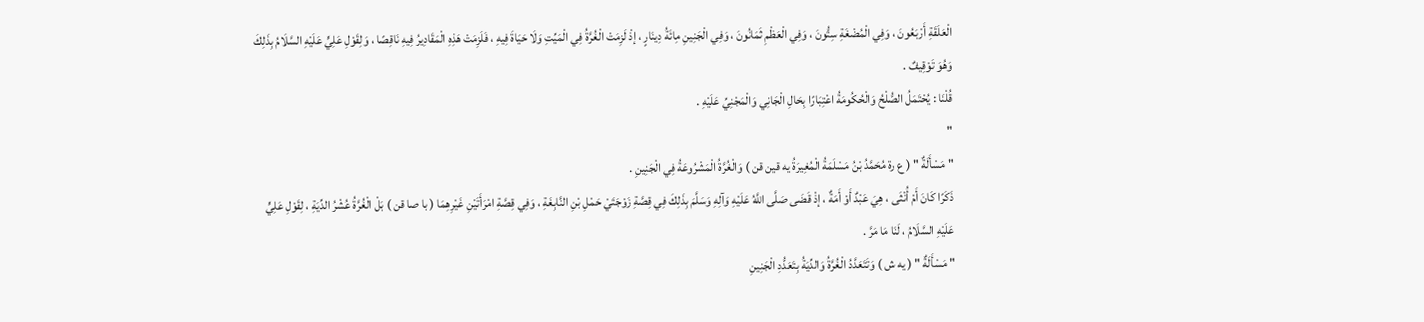الْعَلَقَةِ أَرْبَعُونَ ، وَفِي الْمُضْغَةِ سِتُّونَ ، وَفِي الْعَظْمِ ثَمَانُونَ ، وَفِي الْجَنِينِ مِائَةُ دِينَارٍ ، إذْ لَزِمَتْ الْغُرَّةُ فِي الْمَيِّتِ وَلَا حَيَاةَ فِيهِ ، فَلَزِمَتْ هَذِهِ الْمَقَادِيرُ فِيهِ نَاقِصًا ، وَلِقَوْلِ عَلِيٍّ عَلَيْهِ السَّلَامُ بِذَلِكَ وَهُوَ تَوْقِيفٌ .
قُلْنَا : يُحْتَمَلُ الصُّلْحُ وَالْحُكُومَةُ اعْتِبَارًا بِحَالِ الْجَانِي وَالْمَجْنِيِّ عَلَيْهِ .
"
" مَسْأَلَةٌ " ( ع رة مُحَمَّدُ بْنُ مَسْلَمَةُ الْمُغِيرَةُ يه قين قن ) وَالْغُرَّةُ الْمَشْرُوعَةُ فِي الْجَنِينِ .
ذَكَرًا كَانَ أَمْ أُنْثَى ، هِيَ عَبْدٌ أَوْ أَمَةٌ ، إذْ قَضَى صَلَّى اللَّهُ عَلَيْهِ وَآلِهِ وَسَلَّمَ بِذَلِكَ فِي قِصَّةِ زَوْجَتَيْ حَمْلِ بْنِ النَّابِغَةِ ، وَفِي قِصَّةِ امْرَأَتَيْنِ غَيْرِهِمَا ( با صا قن ) بَلْ الْغُرَّةُ عُشْرُ الدِّيَةِ ، لِقَوْلِ عَلِيٍّ عَلَيْهِ السَّلَامُ ، لَنَا مَا مَرَّ .
" مَسْأَلَةٌ " ( يه ش ) وَتَتَعَدَّدُ الْغُرَّةُ وَالدِّيَةُ بِتَعَدُّدِ الْجَنِينِ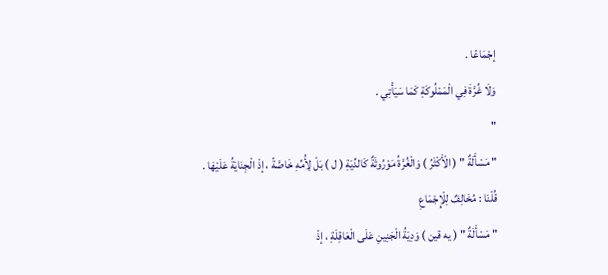إجْمَاعًا .
وَلَا غُرَّةَ فِي الْمَمْلُوكَةِ كَمَا سَيَأْتِي .
"
" مَسْأَلَةٌ " ( الْأَكْثَرُ ) وَالْغُرَّةُ مَوْرُوثَةٌ كَالدِّيَةِ ( ل ) بَلْ لِأُمِّهِ خَاصَّةً ، إذْ الْجِنَايَةُ عَلَيْهَا .
قُلْنَا : مُخَالِفٌ لِلْإِجْمَاعِ
" مَسْأَلَةٌ " ( يه قين ) وَدِيَةُ الْجَنِينِ عَلَى الْعَاقِلَةِ ، إذْ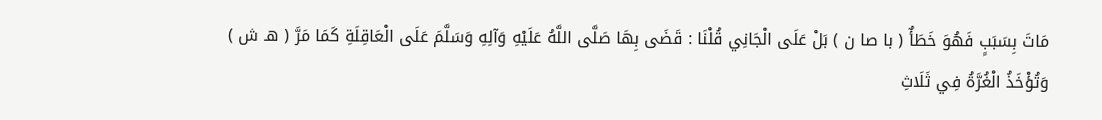مَاتَ بِسَبَبٍ فَهُوَ خَطَأٌ ( با صا ن ) بَلْ عَلَى الْجَانِي قُلْنَا : قَضَى بِهَا صَلَّى اللَّهُ عَلَيْهِ وَآلِهِ وَسَلَّمَ عَلَى الْعَاقِلَةِ كَمَا مَرَّ ( هـ ش ) وَتُؤْخَذُ الْغُرَّةُ فِي ثَلَاثِ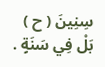سِنِينَ ( ح ) بَلْ فِي سَنَةٍ .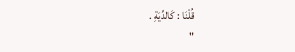قُلْنَا : كَالدِّيَةِ .
"